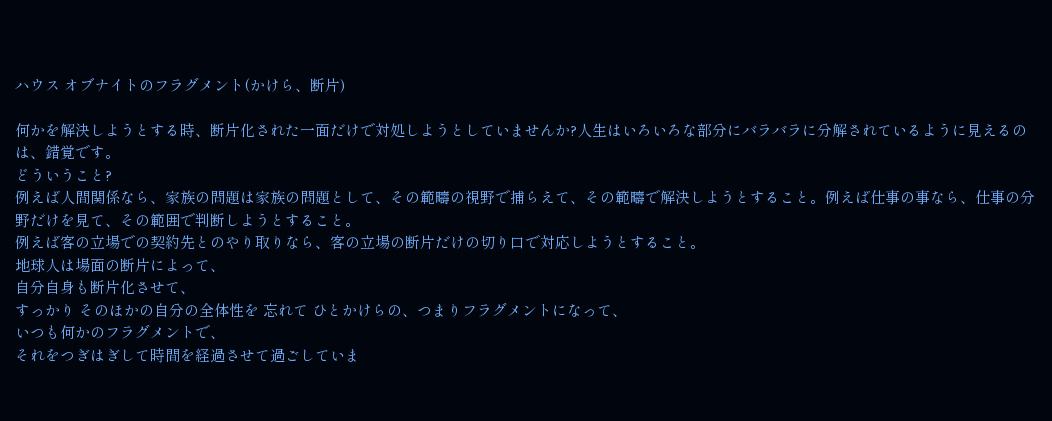ハウス オブナイトのフラグメント(かけら、断片)

何かを解決しようとする時、断片化された一面だけで対処しようとしていませんか?人生はいろいろな部分にバラバラに分解されているように見えるのは、錯覚です。
どういうこと?
例えば人間関係なら、家族の問題は家族の問題として、その範疇の視野で捕らえて、その範疇で解決しようとすること。例えば仕事の事なら、仕事の分野だけを見て、その範囲で判断しようとすること。
例えば客の立場での契約先とのやり取りなら、客の立場の断片だけの切り口で対応しようとすること。
地球人は場面の断片によって、
自分自身も断片化させて、
すっかり そのほかの自分の全体性を 忘れて ひとかけらの、つまりフラグメントになって、
いつも何かのフラグメントで、
それをつぎはぎして時間を経過させて過ごしていま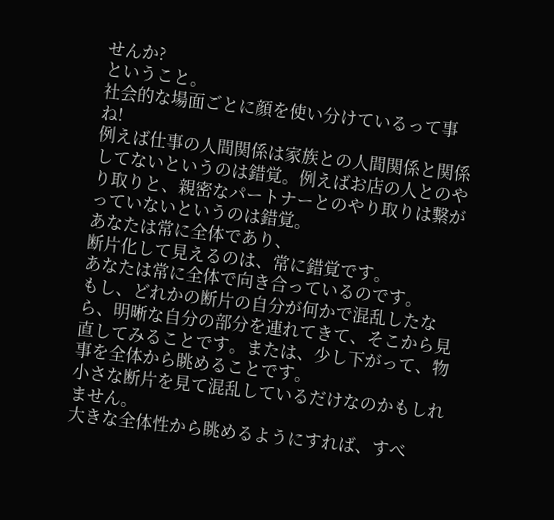せんか?
ということ。
社会的な場面ごとに顔を使い分けているって事ね!
例えば仕事の人間関係は家族との人間関係と関係してないというのは錯覚。例えばお店の人とのやり取りと、親密なパートナーとのやり取りは繋がっていないというのは錯覚。
あなたは常に全体であり、
断片化して見えるのは、常に錯覚です。
あなたは常に全体で向き合っているのです。
もし、どれかの断片の自分が何かで混乱したなら、明晰な自分の部分を連れてきて、そこから見直してみることです。または、少し下がって、物事を全体から眺めることです。
小さな断片を見て混乱しているだけなのかもしれません。
大きな全体性から眺めるようにすれば、すべ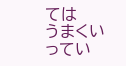ては
うまくいってい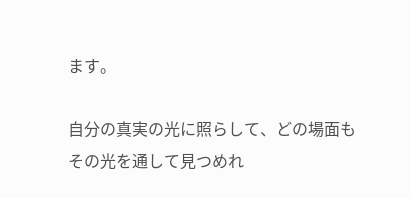ます。

自分の真実の光に照らして、どの場面もその光を通して見つめれ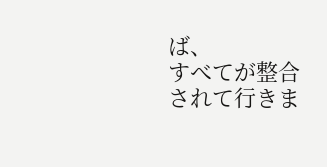ば、
すべてが整合されて行きま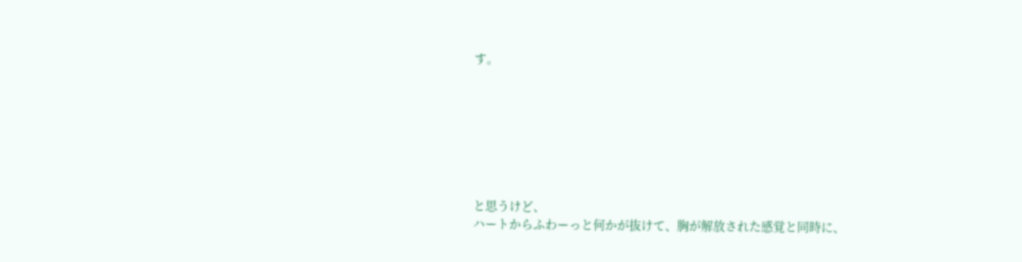す。







と思うけど、
ハートからふわーっと何かが抜けて、胸が解放された感覚と同時に、